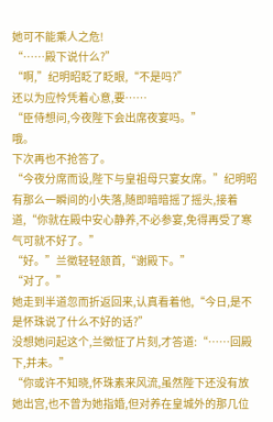她可不能乘人之危!
“……殿下说什么?”
“啊,”纪明昭眨了眨眼,“不是吗?”
还以为应怜凭着心意,要……
“臣侍想问,今夜陛下会出席夜宴吗。”
哦。
下次再也不抢答了。
“今夜分席而设,陛下与皇祖母只宴女席。”纪明昭有那么一瞬间的小失落,随即暗暗摇了摇头,接着道,“你就在殿中安心静养,不必参宴,免得再受了寒气可就不好了。”
“好。”兰徵轻轻颔首,“谢殿下。”
“对了。”
她走到半道忽而折返回来,认真看着他,“今日,是不是怀珠说了什么不好的话?”
没想她问起这个,兰徵怔了片刻,才答道:“……回殿下,并未。”
“你或许不知晓,怀珠素来风流,虽然陛下还没有放她出宫,也不曾为她指婚,但对养在皇城外的那几位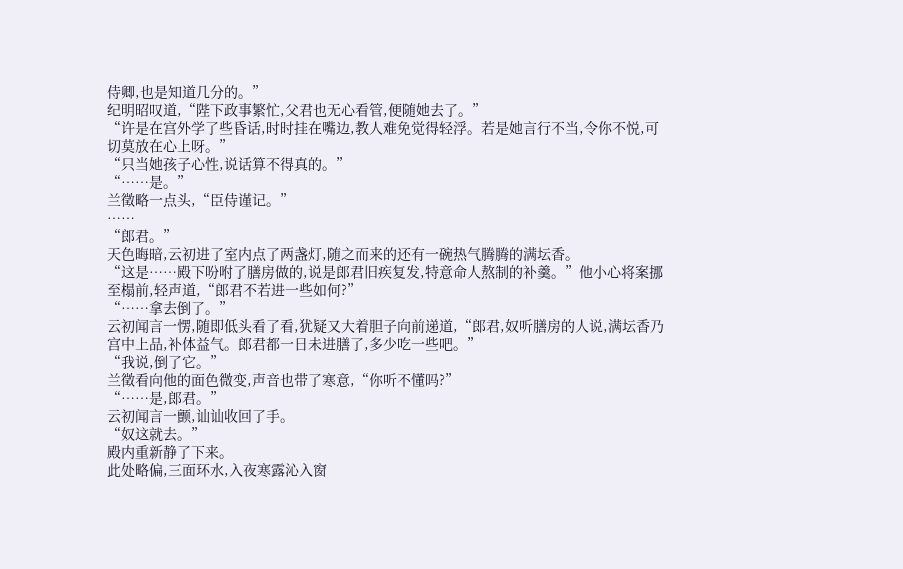侍卿,也是知道几分的。”
纪明昭叹道,“陛下政事繁忙,父君也无心看管,便随她去了。”
“许是在宫外学了些昏话,时时挂在嘴边,教人难免觉得轻浮。若是她言行不当,令你不悦,可切莫放在心上呀。”
“只当她孩子心性,说话算不得真的。”
“……是。”
兰徵略一点头,“臣侍谨记。”
……
“郎君。”
天色晦暗,云初进了室内点了两盏灯,随之而来的还有一碗热气腾腾的满坛香。
“这是……殿下吩咐了膳房做的,说是郎君旧疾复发,特意命人熬制的补羹。”他小心将案挪至榻前,轻声道,“郎君不若进一些如何?”
“……拿去倒了。”
云初闻言一愣,随即低头看了看,犹疑又大着胆子向前递道,“郎君,奴听膳房的人说,满坛香乃宫中上品,补体益气。郎君都一日未进膳了,多少吃一些吧。”
“我说,倒了它。”
兰徵看向他的面色微变,声音也带了寒意,“你听不懂吗?”
“……是,郎君。”
云初闻言一颤,讪讪收回了手。
“奴这就去。”
殿内重新静了下来。
此处略偏,三面环水,入夜寒露沁入窗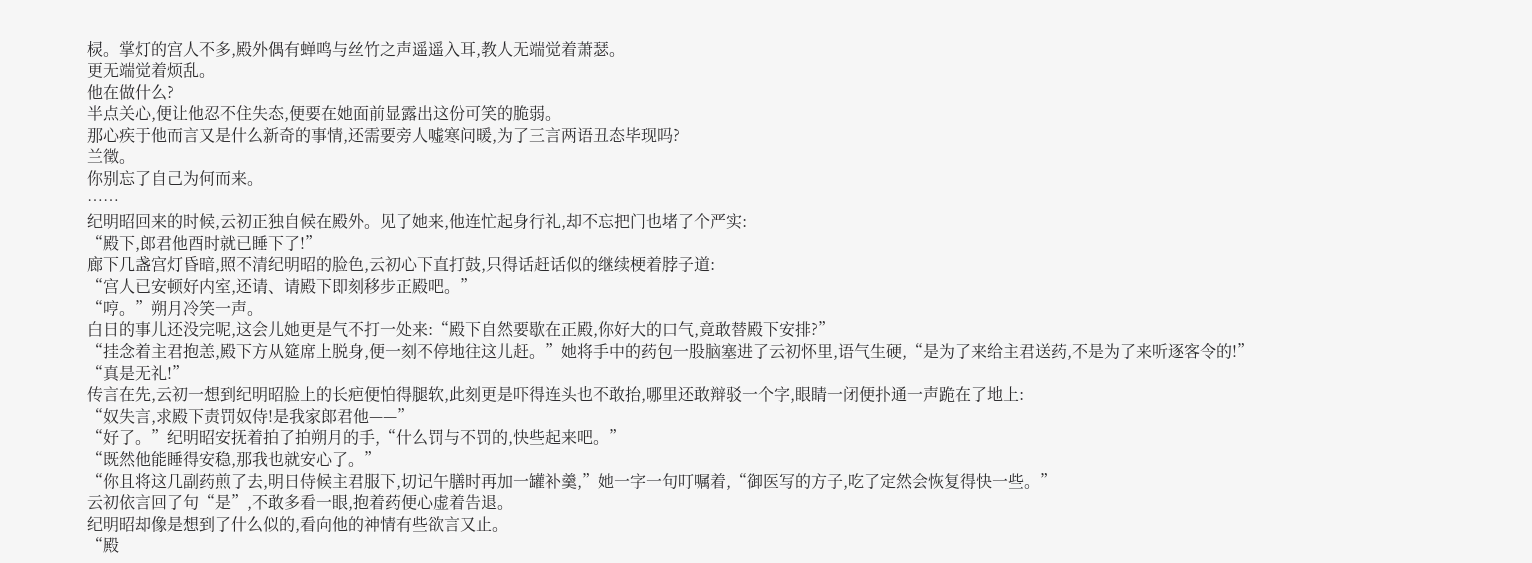棂。掌灯的宫人不多,殿外偶有蝉鸣与丝竹之声遥遥入耳,教人无端觉着萧瑟。
更无端觉着烦乱。
他在做什么?
半点关心,便让他忍不住失态,便要在她面前显露出这份可笑的脆弱。
那心疾于他而言又是什么新奇的事情,还需要旁人嘘寒问暖,为了三言两语丑态毕现吗?
兰徵。
你别忘了自己为何而来。
……
纪明昭回来的时候,云初正独自候在殿外。见了她来,他连忙起身行礼,却不忘把门也堵了个严实:
“殿下,郎君他酉时就已睡下了!”
廊下几盏宫灯昏暗,照不清纪明昭的脸色,云初心下直打鼓,只得话赶话似的继续梗着脖子道:
“宫人已安顿好内室,还请、请殿下即刻移步正殿吧。”
“哼。”朔月冷笑一声。
白日的事儿还没完呢,这会儿她更是气不打一处来:“殿下自然要歇在正殿,你好大的口气,竟敢替殿下安排?”
“挂念着主君抱恙,殿下方从筵席上脱身,便一刻不停地往这儿赶。”她将手中的药包一股脑塞进了云初怀里,语气生硬,“是为了来给主君送药,不是为了来听逐客令的!”
“真是无礼!”
传言在先,云初一想到纪明昭脸上的长疤便怕得腿软,此刻更是吓得连头也不敢抬,哪里还敢辩驳一个字,眼睛一闭便扑通一声跪在了地上:
“奴失言,求殿下责罚奴侍!是我家郎君他——”
“好了。”纪明昭安抚着拍了拍朔月的手,“什么罚与不罚的,快些起来吧。”
“既然他能睡得安稳,那我也就安心了。”
“你且将这几副药煎了去,明日侍候主君服下,切记午膳时再加一罐补羹,”她一字一句叮嘱着,“御医写的方子,吃了定然会恢复得快一些。”
云初依言回了句“是”,不敢多看一眼,抱着药便心虚着告退。
纪明昭却像是想到了什么似的,看向他的神情有些欲言又止。
“殿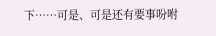下……可是、可是还有要事吩咐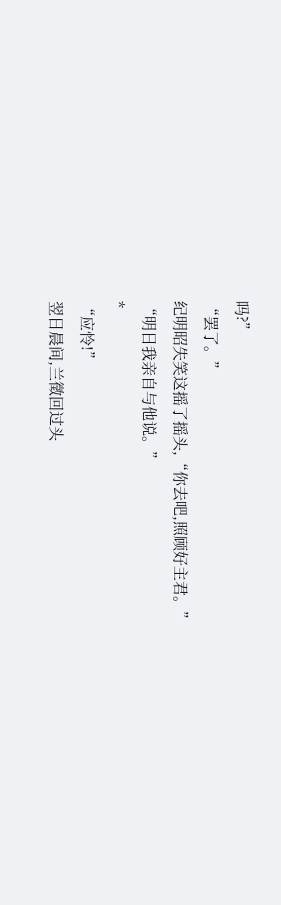吗?”
“罢了。”
纪明昭失笑这摇了摇头,“你去吧,照顾好主君。”
“明日我亲自与他说。”
*
“应怜!”
翌日晨间,兰徵回过头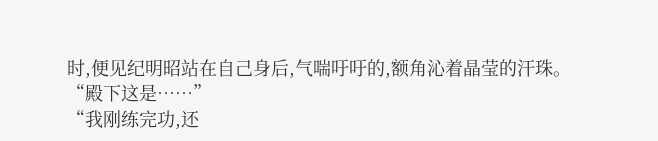时,便见纪明昭站在自己身后,气喘吁吁的,额角沁着晶莹的汗珠。
“殿下这是……”
“我刚练完功,还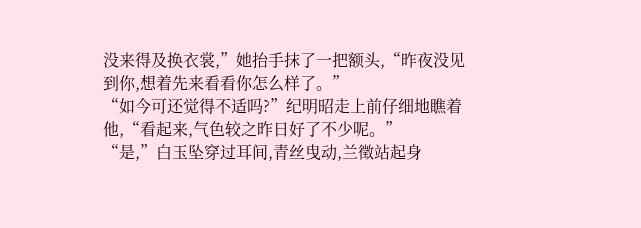没来得及换衣裳,”她抬手抹了一把额头,“昨夜没见到你,想着先来看看你怎么样了。”
“如今可还觉得不适吗?”纪明昭走上前仔细地瞧着他,“看起来,气色较之昨日好了不少呢。”
“是,”白玉坠穿过耳间,青丝曳动,兰徵站起身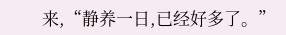来,“静养一日,已经好多了。”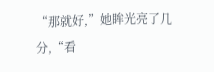“那就好,”她眸光亮了几分,“看